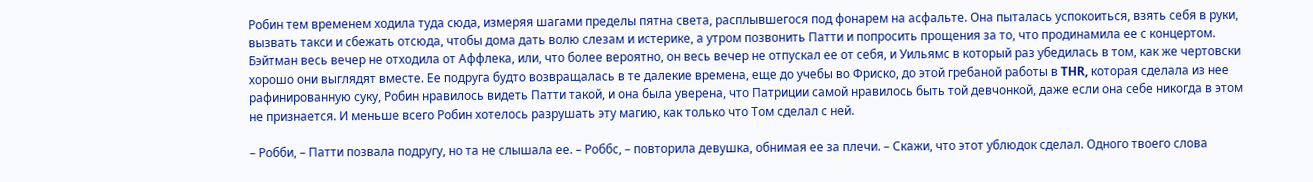Робин тем временем ходила туда сюда, измеряя шагами пределы пятна света, расплывшегося под фонарем на асфальте. Она пыталась успокоиться, взять себя в руки, вызвать такси и сбежать отсюда, чтобы дома дать волю слезам и истерике, а утром позвонить Патти и попросить прощения за то, что продинамила ее с концертом. Бэйтман весь вечер не отходила от Аффлека, или, что более вероятно, он весь вечер не отпускал ее от себя, и Уильямс в который раз убедилась в том, как же чертовски хорошо они выглядят вместе. Ее подруга будто возвращалась в те далекие времена, еще до учебы во Фриско, до этой гребаной работы в THR, которая сделала из нее рафинированную суку, Робин нравилось видеть Патти такой, и она была уверена, что Патриции самой нравилось быть той девчонкой, даже если она себе никогда в этом не признается. И меньше всего Робин хотелось разрушать эту магию, как только что Том сделал с ней.

– Робби, – Патти позвала подругу, но та не слышала ее. – Роббс, – повторила девушка, обнимая ее за плечи. – Скажи, что этот ублюдок сделал. Одного твоего слова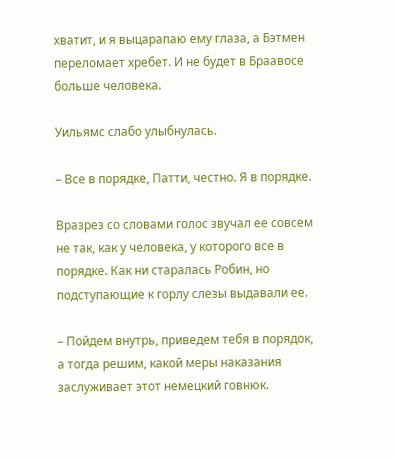хватит, и я выцарапаю ему глаза, а Бэтмен переломает хребет. И не будет в Браавосе больше человека.

Уильямс слабо улыбнулась.

– Все в порядке, Патти, честно. Я в порядке.

Вразрез со словами голос звучал ее совсем не так, как у человека, у которого все в порядке. Как ни старалась Робин, но подступающие к горлу слезы выдавали ее.

– Пойдем внутрь, приведем тебя в порядок, а тогда решим, какой меры наказания заслуживает этот немецкий говнюк.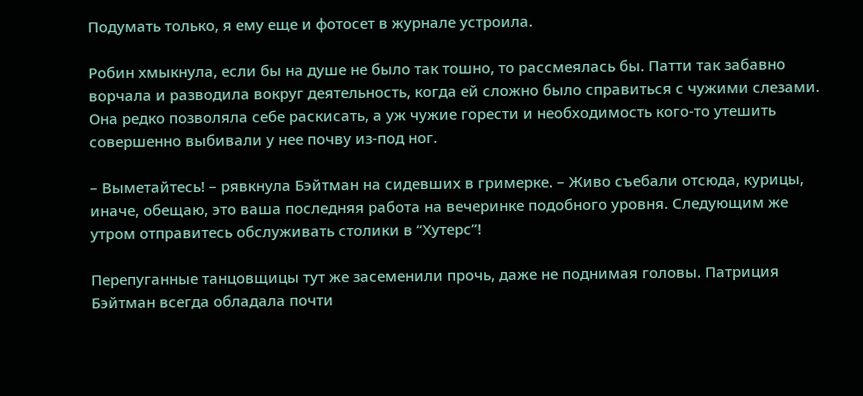Подумать только, я ему еще и фотосет в журнале устроила.

Робин хмыкнула, если бы на душе не было так тошно, то рассмеялась бы. Патти так забавно ворчала и разводила вокруг деятельность, когда ей сложно было справиться с чужими слезами. Она редко позволяла себе раскисать, а уж чужие горести и необходимость кого-то утешить совершенно выбивали у нее почву из-под ног.

– Выметайтесь! – рявкнула Бэйтман на сидевших в гримерке. – Живо съебали отсюда, курицы, иначе, обещаю, это ваша последняя работа на вечеринке подобного уровня. Следующим же утром отправитесь обслуживать столики в “Хутерс”!

Перепуганные танцовщицы тут же засеменили прочь, даже не поднимая головы. Патриция Бэйтман всегда обладала почти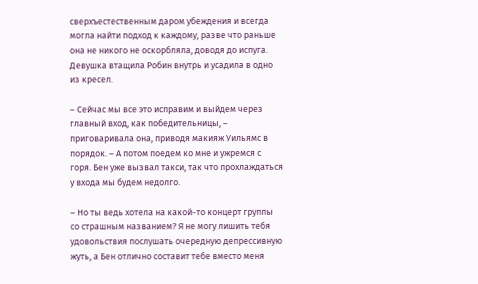сверхъестественным даром убеждения и всегда могла найти подход к каждому, разве что раньше она не никого не оскорбляла, доводя до испуга. Девушка втащила Робин внутрь и усадила в одно из кресел.

– Сейчас мы все это исправим и выйдем через главный вход, как победительницы, – приговаривала она, приводя макияж Уильямс в порядок. – А потом поедем ко мне и ужремся с горя. Бен уже вызвал такси, так что прохлаждаться у входа мы будем недолго.

– Но ты ведь хотела на какой-то концерт группы со страшным названием? Я не могу лишить тебя удовольствия послушать очередную депрессивную жуть, а Бен отлично составит тебе вместо меня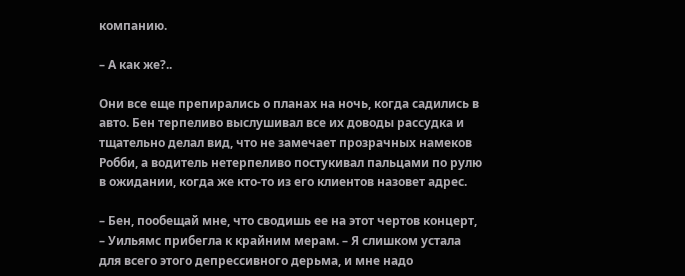компанию.

– А как же?..

Они все еще препирались о планах на ночь, когда садились в авто. Бен терпеливо выслушивал все их доводы рассудка и тщательно делал вид, что не замечает прозрачных намеков Робби, а водитель нетерпеливо постукивал пальцами по рулю в ожидании, когда же кто-то из его клиентов назовет адрес.

– Бен, пообещай мне, что сводишь ее на этот чертов концерт, – Уильямс прибегла к крайним мерам. – Я слишком устала для всего этого депрессивного дерьма, и мне надо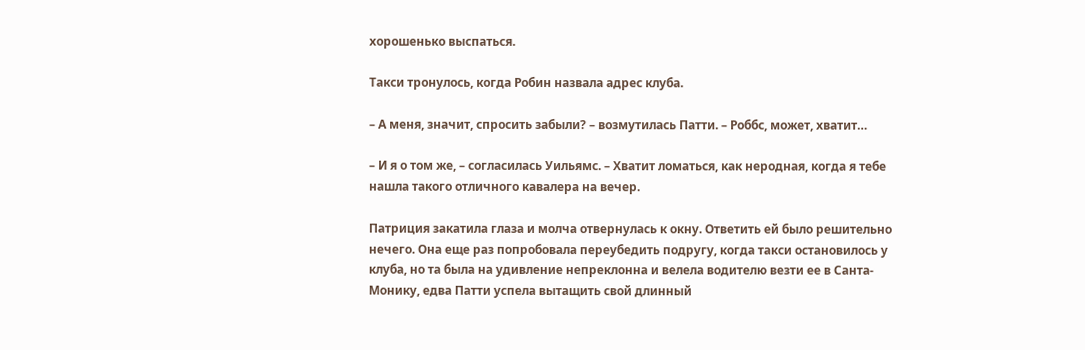хорошенько выспаться.

Такси тронулось, когда Робин назвала адрес клуба.

– А меня, значит, спросить забыли? – возмутилась Патти. – Роббс, может, хватит…

– И я о том же, – согласилась Уильямс. – Хватит ломаться, как неродная, когда я тебе нашла такого отличного кавалера на вечер.

Патриция закатила глаза и молча отвернулась к окну. Ответить ей было решительно нечего. Она еще раз попробовала переубедить подругу, когда такси остановилось у клуба, но та была на удивление непреклонна и велела водителю везти ее в Санта-Монику, едва Патти успела вытащить свой длинный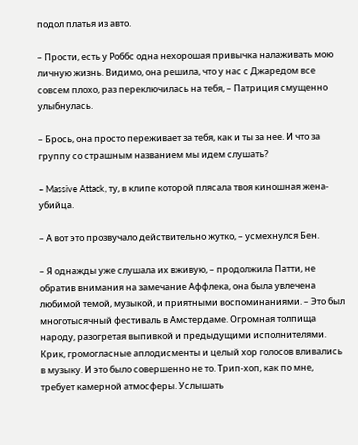подол платья из авто.

– Прости, есть у Роббс одна нехорошая привычка налаживать мою личную жизнь. Видимо, она решила, что у нас с Джаредом все совсем плохо, раз переключилась на тебя, – Патриция смущенно улыбнулась.

– Брось, она просто переживает за тебя, как и ты за нее. И что за группу со страшным названием мы идем слушать?

– Massive Attack, ту, в клипе которой плясала твоя киношная жена-убийца.

– А вот это прозвучало действительно жутко, – усмехнулся Бен.

– Я однажды уже слушала их вживую, – продолжила Патти, не обратив внимания на замечание Аффлека, она была увлечена любимой темой, музыкой, и приятными воспоминаниями. – Это был многотысячный фестиваль в Амстердаме. Огромная толпища народу, разогретая выпивкой и предыдущими исполнителями. Крик, громогласные аплодисменты и целый хор голосов вливались в музыку. И это было совершенно не то. Трип-хоп, как по мне, требует камерной атмосферы. Услышать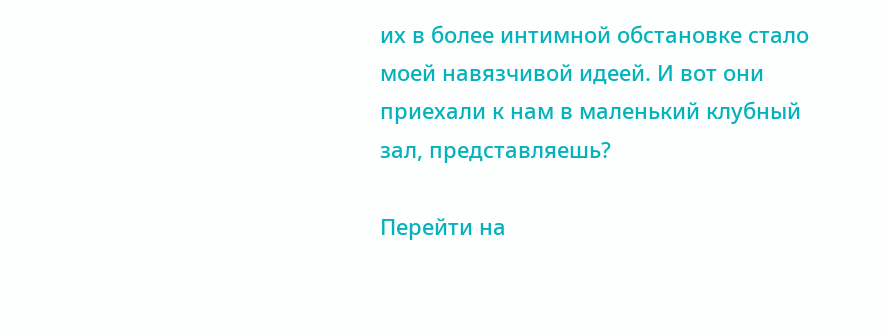их в более интимной обстановке стало моей навязчивой идеей. И вот они приехали к нам в маленький клубный зал, представляешь?

Перейти на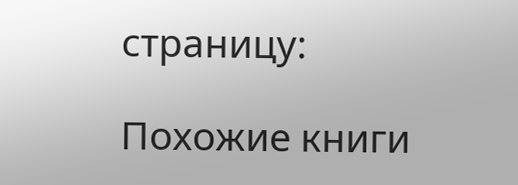страницу:

Похожие книги